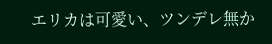エリカは可愛い、ツンデレ無か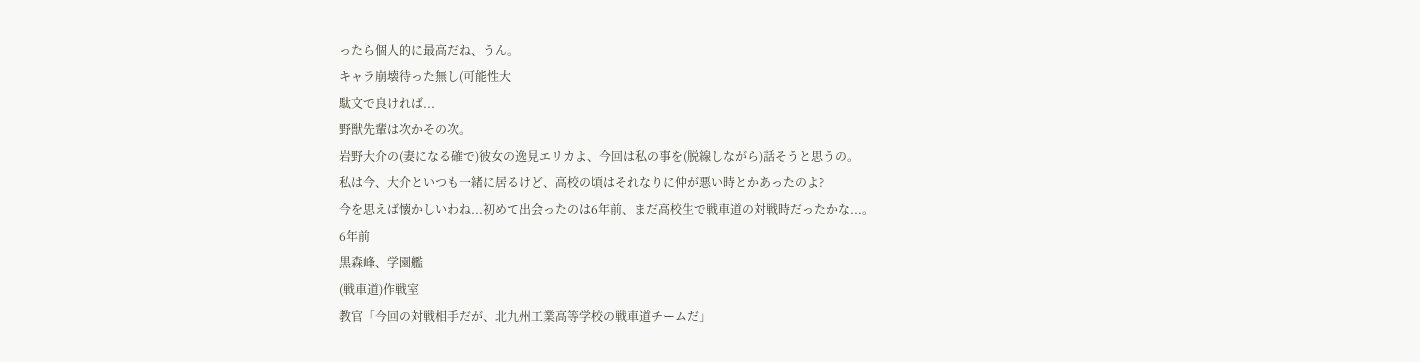ったら個人的に最高だね、うん。
キャラ崩壊待った無し(可能性大
駄文で良ければ...
野獣先輩は次かその次。
岩野大介の(妻になる確で)彼女の逸見エリカよ、今回は私の事を(脱線しながら)話そうと思うの。
私は今、大介といつも一緒に居るけど、高校の頃はそれなりに仲が悪い時とかあったのよ?
今を思えば懐かしいわね...初めて出会ったのは6年前、まだ高校生で戦車道の対戦時だったかな...。
6年前
黒森峰、学園艦
(戦車道)作戦室
教官「今回の対戦相手だが、北九州工業高等学校の戦車道チームだ」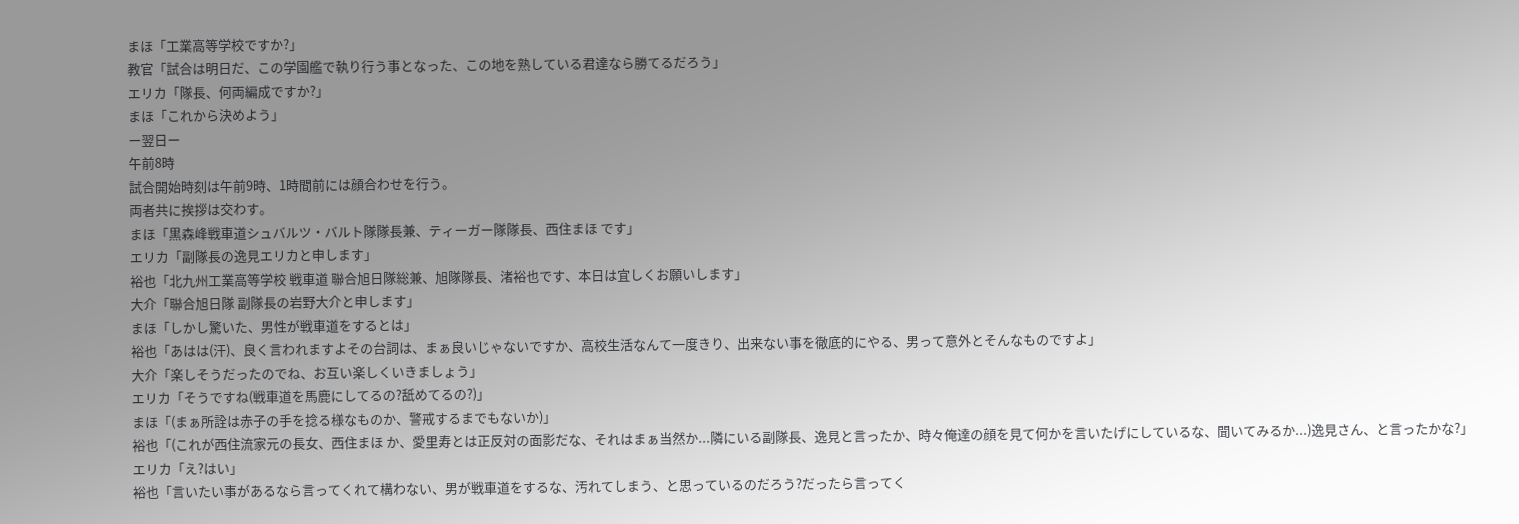まほ「工業高等学校ですか?」
教官「試合は明日だ、この学園艦で執り行う事となった、この地を熟している君達なら勝てるだろう」
エリカ「隊長、何両編成ですか?」
まほ「これから決めよう」
ー翌日ー
午前8時
試合開始時刻は午前9時、1時間前には顔合わせを行う。
両者共に挨拶は交わす。
まほ「黒森峰戦車道シュバルツ・バルト隊隊長兼、ティーガー隊隊長、西住まほ です」
エリカ「副隊長の逸見エリカと申します」
裕也「北九州工業高等学校 戦車道 聯合旭日隊総兼、旭隊隊長、渚裕也です、本日は宜しくお願いします」
大介「聯合旭日隊 副隊長の岩野大介と申します」
まほ「しかし驚いた、男性が戦車道をするとは」
裕也「あはは(汗)、良く言われますよその台詞は、まぁ良いじゃないですか、高校生活なんて一度きり、出来ない事を徹底的にやる、男って意外とそんなものですよ」
大介「楽しそうだったのでね、お互い楽しくいきましょう」
エリカ「そうですね(戦車道を馬鹿にしてるの?舐めてるの?)」
まほ「(まぁ所詮は赤子の手を捻る様なものか、警戒するまでもないか)」
裕也「(これが西住流家元の長女、西住まほ か、愛里寿とは正反対の面影だな、それはまぁ当然か...隣にいる副隊長、逸見と言ったか、時々俺達の顔を見て何かを言いたげにしているな、聞いてみるか...)逸見さん、と言ったかな?」
エリカ「え?はい」
裕也「言いたい事があるなら言ってくれて構わない、男が戦車道をするな、汚れてしまう、と思っているのだろう?だったら言ってく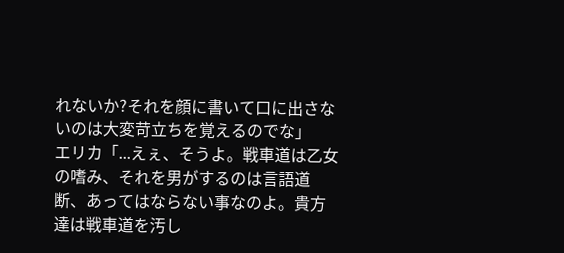れないか?それを顔に書いて口に出さないのは大変苛立ちを覚えるのでな」
エリカ「...えぇ、そうよ。戦車道は乙女の嗜み、それを男がするのは言語道断、あってはならない事なのよ。貴方達は戦車道を汚し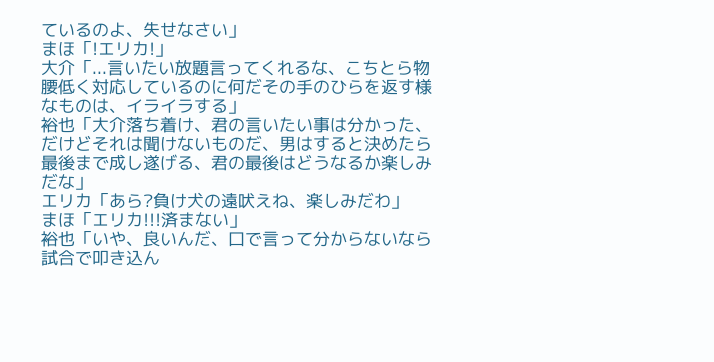ているのよ、失せなさい」
まほ「!エリカ!」
大介「...言いたい放題言ってくれるな、こちとら物腰低く対応しているのに何だその手のひらを返す様なものは、イライラする」
裕也「大介落ち着け、君の言いたい事は分かった、だけどそれは聞けないものだ、男はすると決めたら最後まで成し遂げる、君の最後はどうなるか楽しみだな」
エリカ「あら?負け犬の遠吠えね、楽しみだわ」
まほ「エリカ!!!済まない」
裕也「いや、良いんだ、口で言って分からないなら試合で叩き込ん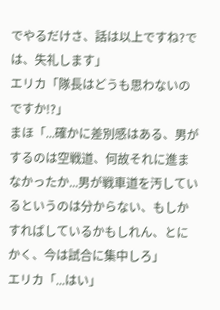でやるだけさ、話は以上ですね?では、失礼します」
エリカ「隊長はどうも思わないのですか!?」
まほ「...確かに差別感はある、男がするのは空戦道、何故それに進まなかったか...男が戦車道を汚しているというのは分からない、もしかすればしているかもしれん、とにかく、今は試合に集中しろ」
エリカ「...はい」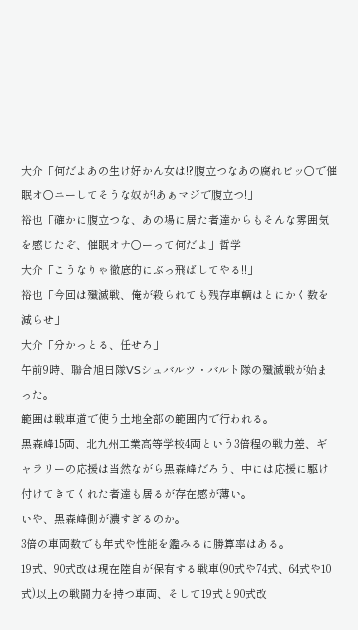大介「何だよあの生け好かん女は!?腹立つなあの腐れビッ○で催眠オ○ニーしてそうな奴が!あぁマジで腹立つ!」
裕也「確かに腹立つな、あの場に居た者達からもそんな雰囲気を感じたぞ、催眠オナ○ーって何だよ」哲学
大介「こうなりゃ徹底的にぶっ飛ばしてやる!!」
裕也「今回は殲滅戦、俺が殺られても残存車輌はとにかく数を減らせ」
大介「分かっとる、任せろ」
午前9時、聯合旭日隊VSシュバルツ・バルト隊の殲滅戦が始まった。
範囲は戦車道で使う土地全部の範囲内で行われる。
黒森峰15両、北九州工業高等学校4両という3倍程の戦力差、ギャラリーの応援は当然ながら黒森峰だろう、中には応援に駆け付けてきてくれた者達も居るが存在感が薄い。
いや、黒森峰側が濃すぎるのか。
3倍の車両数でも年式や性能を鑑みるに勝算率はある。
19式、90式改は現在陸自が保有する戦車(90式や74式、64式や10式)以上の戦闘力を持つ車両、そして19式と90式改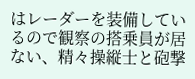はレーダーを装備しているので観察の搭乗員が居ない、精々操縦士と砲撃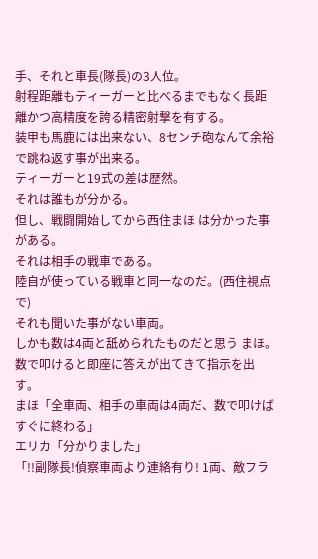手、それと車長(隊長)の3人位。
射程距離もティーガーと比べるまでもなく長距離かつ高精度を誇る精密射撃を有する。
装甲も馬鹿には出来ない、8センチ砲なんて余裕で跳ね返す事が出来る。
ティーガーと19式の差は歴然。
それは誰もが分かる。
但し、戦闘開始してから西住まほ は分かった事がある。
それは相手の戦車である。
陸自が使っている戦車と同一なのだ。(西住視点で)
それも聞いた事がない車両。
しかも数は4両と舐められたものだと思う まほ。
数で叩けると即座に答えが出てきて指示を出す。
まほ「全車両、相手の車両は4両だ、数で叩けばすぐに終わる」
エリカ「分かりました」
「!!副隊長!偵察車両より連絡有り! 1両、敵フラ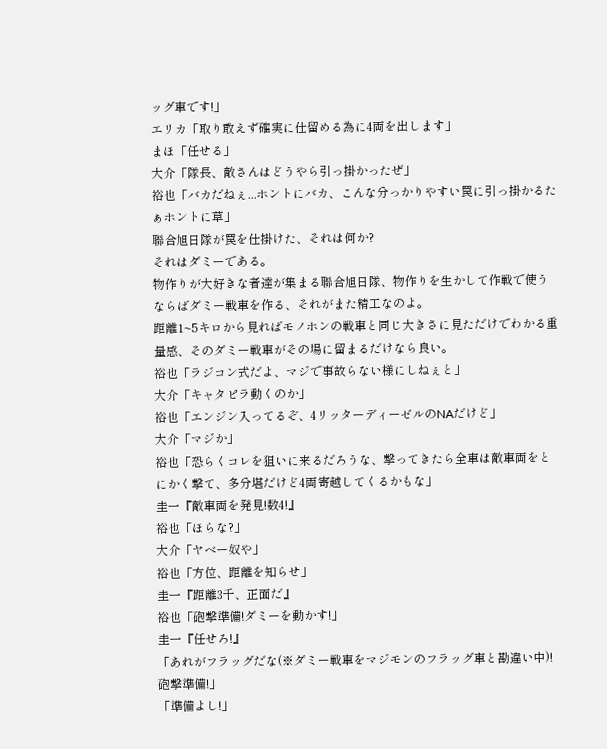ッグ車です!」
エリカ「取り敢えず確実に仕留める為に4両を出します」
まほ「任せる」
大介「隊長、敵さんはどうやら引っ掛かったぜ」
裕也「バカだねぇ...ホントにバカ、こんな分っかりやすい罠に引っ掛かるたぁホントに草」
聯合旭日隊が罠を仕掛けた、それは何か?
それはダミーである。
物作りが大好きな者達が集まる聯合旭日隊、物作りを生かして作戦で使うならばダミー戦車を作る、それがまた精工なのよ。
距離1~5キロから見ればモノホンの戦車と同じ大きさに見ただけでわかる重量感、そのダミー戦車がその場に留まるだけなら良い。
裕也「ラジコン式だよ、マジで事故らない様にしねぇと」
大介「キャタピラ動くのか」
裕也「エンジン入ってるぞ、4リッターディーゼルのNAだけど」
大介「マジか」
裕也「恐らくコレを狙いに来るだろうな、撃ってきたら全車は敵車両をとにかく撃て、多分堪だけど4両寄越してくるかもな」
圭一『敵車両を発見!数4!』
裕也「ほらな?」
大介「ヤベー奴や」
裕也「方位、距離を知らせ」
圭一『距離3千、正面だ』
裕也「砲撃準備!ダミーを動かす!」
圭一『任せろ!』
「あれがフラッグだな(※ダミー戦車をマジモンのフラッグ車と勘違い中)!砲撃準備!」
「準備よし!」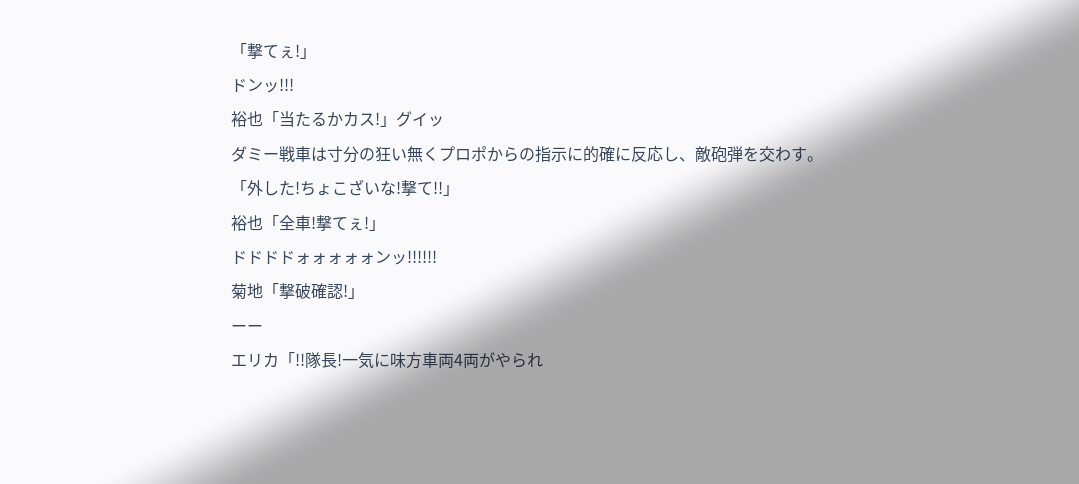「撃てぇ!」
ドンッ!!!
裕也「当たるかカス!」グイッ
ダミー戦車は寸分の狂い無くプロポからの指示に的確に反応し、敵砲弾を交わす。
「外した!ちょこざいな!撃て!!」
裕也「全車!撃てぇ!」
ドドドドォォォォォンッ!!!!!!
菊地「撃破確認!」
ーー
エリカ「!!隊長!一気に味方車両4両がやられ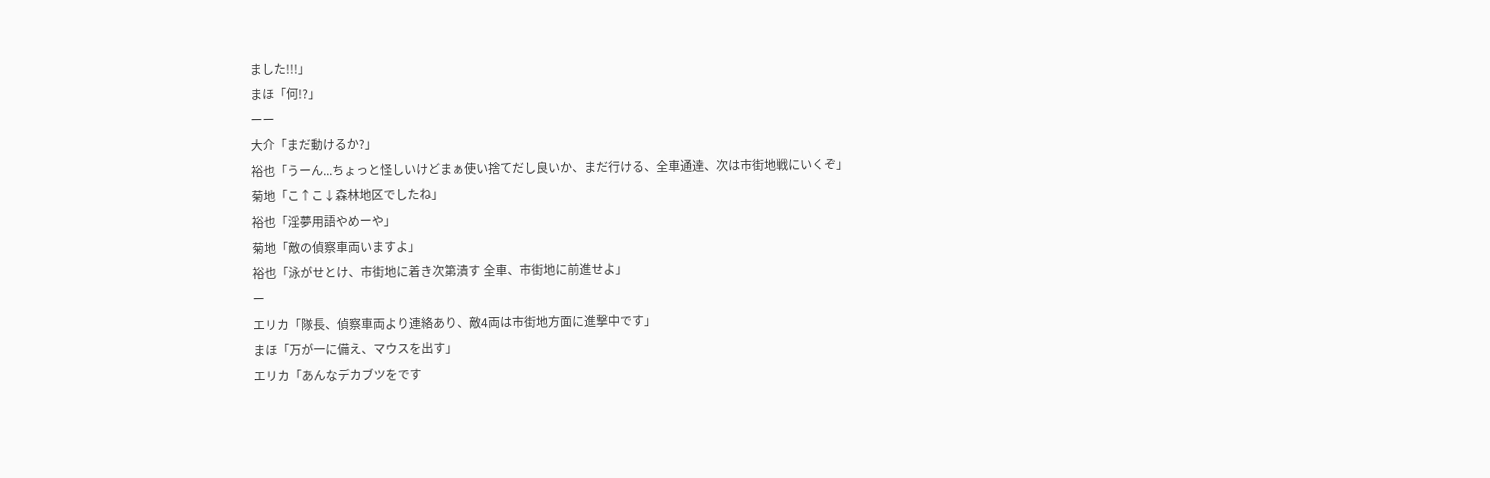ました!!!」
まほ「何!?」
ーー
大介「まだ動けるか?」
裕也「うーん...ちょっと怪しいけどまぁ使い捨てだし良いか、まだ行ける、全車通達、次は市街地戦にいくぞ」
菊地「こ↑こ↓森林地区でしたね」
裕也「淫夢用語やめーや」
菊地「敵の偵察車両いますよ」
裕也「泳がせとけ、市街地に着き次第潰す 全車、市街地に前進せよ」
ー
エリカ「隊長、偵察車両より連絡あり、敵4両は市街地方面に進撃中です」
まほ「万が一に備え、マウスを出す」
エリカ「あんなデカブツをです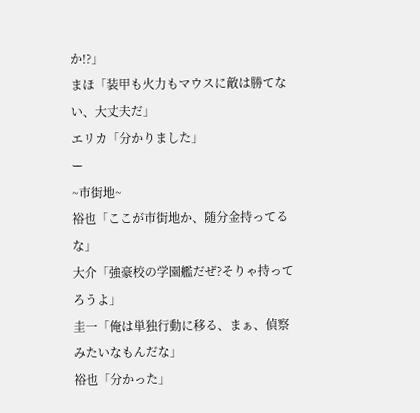か!?」
まほ「装甲も火力もマウスに敵は勝てない、大丈夫だ」
エリカ「分かりました」
ー
~市街地~
裕也「ここが市街地か、随分金持ってるな」
大介「強豪校の学園艦だぜ?そりゃ持ってろうよ」
圭一「俺は単独行動に移る、まぁ、偵察みたいなもんだな」
裕也「分かった」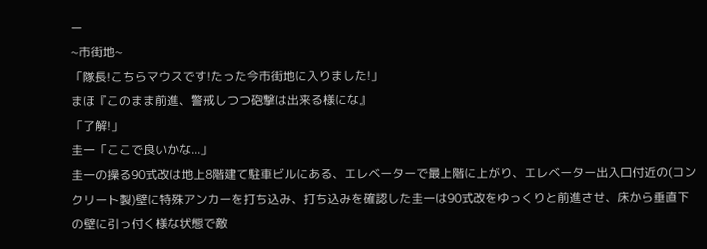ー
~市街地~
「隊長!こちらマウスです!たった今市街地に入りました!」
まほ『このまま前進、警戒しつつ砲撃は出来る様にな』
「了解!」
圭一「ここで良いかな...」
圭一の操る90式改は地上8階建て駐車ビルにある、エレベーターで最上階に上がり、エレベーター出入口付近の(コンクリート製)壁に特殊アンカーを打ち込み、打ち込みを確認した圭一は90式改をゆっくりと前進させ、床から垂直下の壁に引っ付く様な状態で敵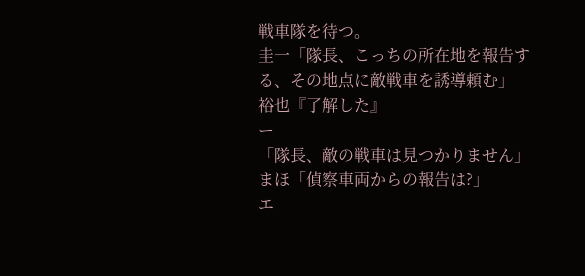戦車隊を待つ。
圭一「隊長、こっちの所在地を報告する、その地点に敵戦車を誘導頼む」
裕也『了解した』
ー
「隊長、敵の戦車は見つかりません」
まほ「偵察車両からの報告は?」
エ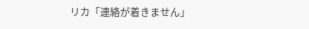リカ「連絡が着きません」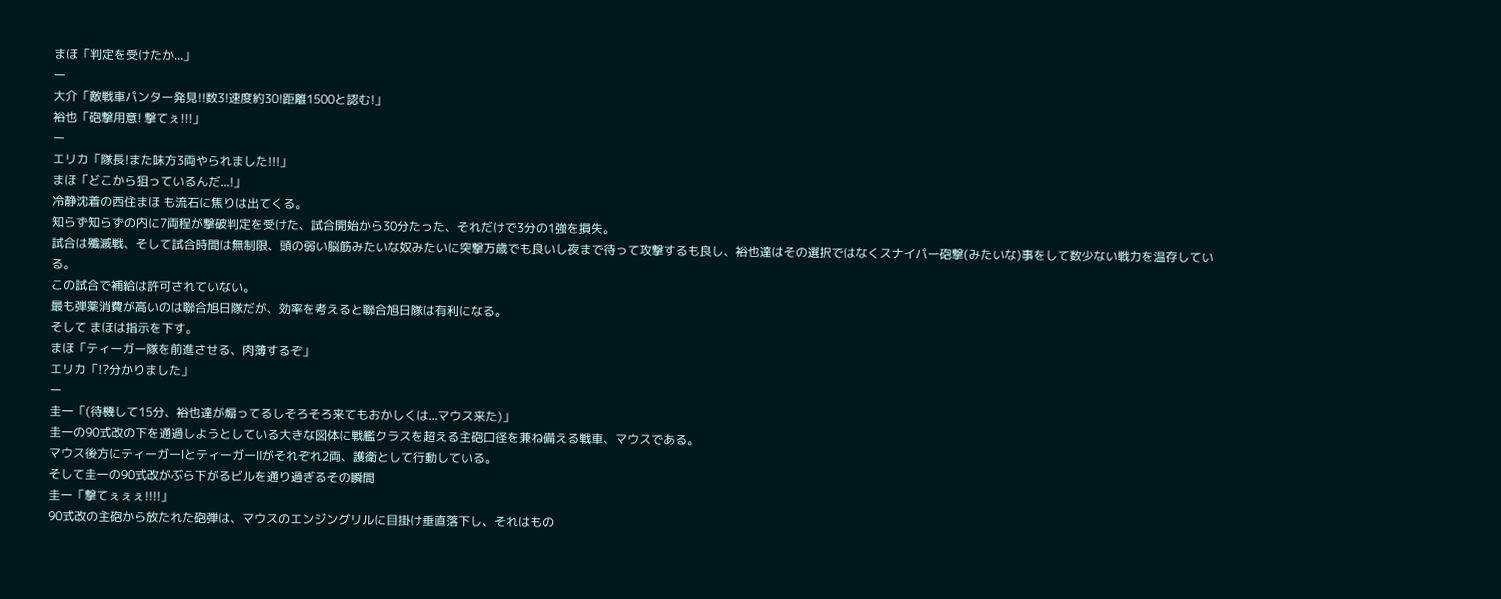まほ「判定を受けたか...」
ー
大介「敵戦車パンター発見!!数3!速度約30!距離1500と認む!」
裕也「砲撃用意! 撃てぇ!!!」
ー
エリカ「隊長!また味方3両やられました!!!」
まほ「どこから狙っているんだ...!」
冷静沈着の西住まほ も流石に焦りは出てくる。
知らず知らずの内に7両程が撃破判定を受けた、試合開始から30分たった、それだけで3分の1強を損失。
試合は殲滅戦、そして試合時間は無制限、頭の弱い脳筋みたいな奴みたいに突撃万歳でも良いし夜まで待って攻撃するも良し、裕也達はその選択ではなくスナイパー砲撃(みたいな)事をして数少ない戦力を温存している。
この試合で補給は許可されていない。
最も弾薬消費が高いのは聯合旭日隊だが、効率を考えると聯合旭日隊は有利になる。
そして まほは指示を下す。
まほ「ティーガー隊を前進させる、肉薄するぞ」
エリカ「!?分かりました」
ー
圭一「(待機して15分、裕也達が煽ってるしそろそろ来てもおかしくは...マウス来た)」
圭一の90式改の下を通過しようとしている大きな図体に戦艦クラスを超える主砲口径を兼ね備える戦車、マウスである。
マウス後方にティーガーⅠとティーガーⅡがそれぞれ2両、護衛として行動している。
そして圭一の90式改がぶら下がるビルを通り過ぎるその瞬間
圭一「撃てぇぇぇ!!!!」
90式改の主砲から放たれた砲弾は、マウスのエンジングリルに目掛け垂直落下し、それはもの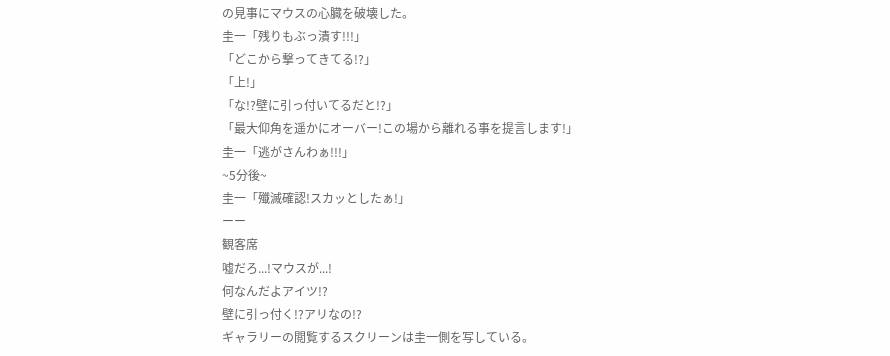の見事にマウスの心臓を破壊した。
圭一「残りもぶっ潰す!!!」
「どこから撃ってきてる!?」
「上!」
「な!?壁に引っ付いてるだと!?」
「最大仰角を遥かにオーバー!この場から離れる事を提言します!」
圭一「逃がさんわぁ!!!」
~5分後~
圭一「殲滅確認!スカッとしたぁ!」
ーー
観客席
嘘だろ...!マウスが...!
何なんだよアイツ!?
壁に引っ付く!?アリなの!?
ギャラリーの閲覧するスクリーンは圭一側を写している。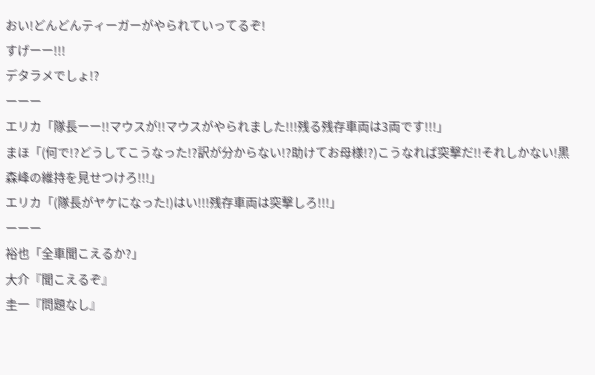おい!どんどんティーガーがやられていってるぞ!
すげーー!!!
デタラメでしょ!?
ーーー
エリカ「隊長ーー!!マウスが!!マウスがやられました!!!残る残存車両は3両です!!!」
まほ「(何で!?どうしてこうなった!?訳が分からない!?助けてお母様!?)こうなれば突撃だ!!それしかない!黒森峰の維持を見せつけろ!!!」
エリカ「(隊長がヤケになった!)はい!!!残存車両は突撃しろ!!!」
ーーー
裕也「全車聞こえるか?」
大介『聞こえるぞ』
圭一『問題なし』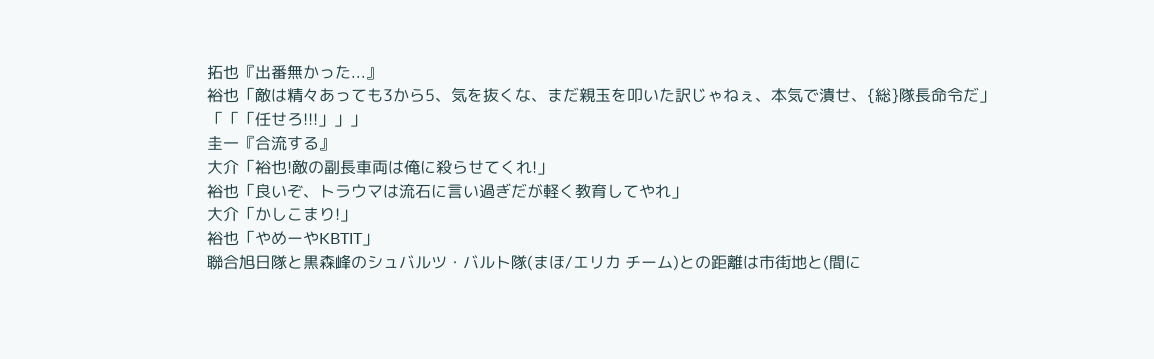拓也『出番無かった...』
裕也「敵は精々あっても3から5、気を抜くな、まだ親玉を叩いた訳じゃねぇ、本気で潰せ、{総}隊長命令だ」
「「「任せろ!!!」」」
圭一『合流する』
大介「裕也!敵の副長車両は俺に殺らせてくれ!」
裕也「良いぞ、トラウマは流石に言い過ぎだが軽く教育してやれ」
大介「かしこまり!」
裕也「やめーやKBTIT」
聯合旭日隊と黒森峰のシュバルツ・バルト隊(まほ/エリカ チーム)との距離は市街地と(間に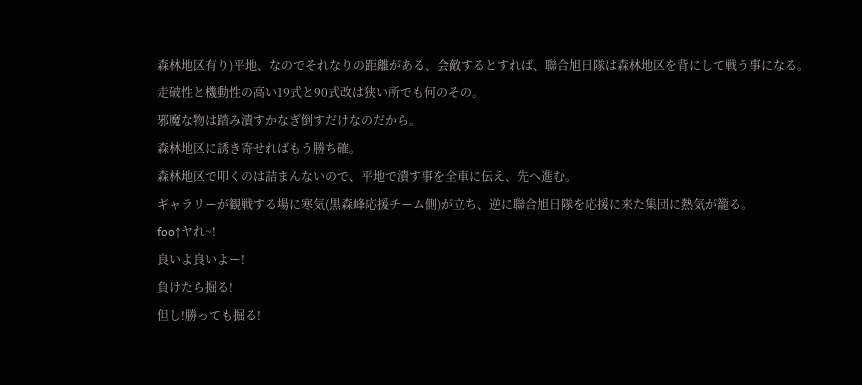森林地区有り)平地、なのでそれなりの距離がある、会敵するとすれば、聯合旭日隊は森林地区を背にして戦う事になる。
走破性と機動性の高い19式と90式改は狭い所でも何のその。
邪魔な物は踏み潰すかなぎ倒すだけなのだから。
森林地区に誘き寄せればもう勝ち確。
森林地区で叩くのは詰まんないので、平地で潰す事を全車に伝え、先へ進む。
ギャラリーが観戦する場に寒気(黒森峰応援チーム側)が立ち、逆に聯合旭日隊を応援に来た集団に熱気が籠る。
foo↑ヤれ~!
良いよ良いよー!
負けたら掘る!
但し!勝っても掘る!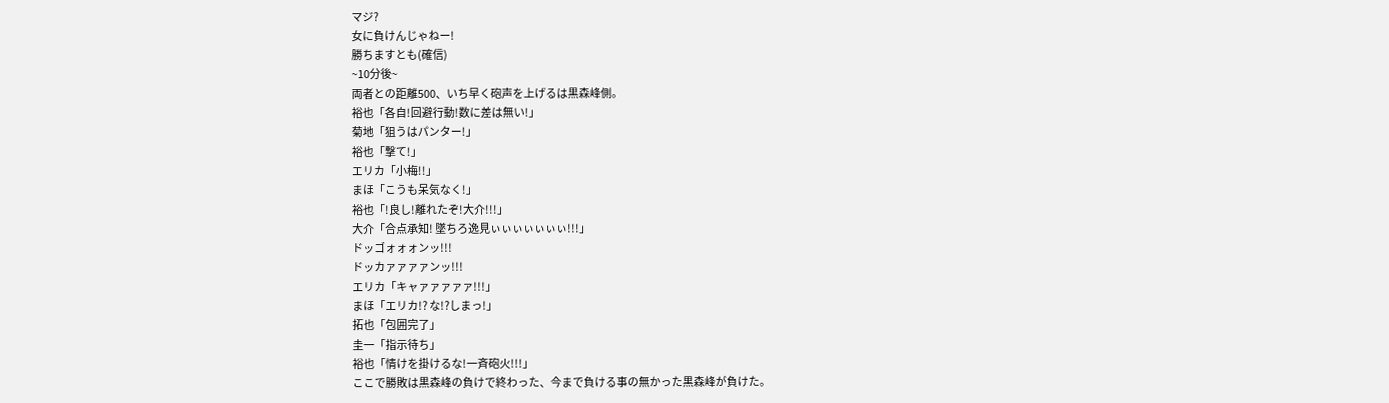マジ?
女に負けんじゃねー!
勝ちますとも(確信)
~10分後~
両者との距離500、いち早く砲声を上げるは黒森峰側。
裕也「各自!回避行動!数に差は無い!」
菊地「狙うはパンター!」
裕也「撃て!」
エリカ「小梅!!」
まほ「こうも呆気なく!」
裕也「!良し!離れたぞ!大介!!!」
大介「合点承知! 墜ちろ逸見ぃぃぃぃぃぃぃ!!!」
ドッゴォォォンッ!!!
ドッカァァァァンッ!!!
エリカ「キャァァァァァ!!!」
まほ「エリカ!? な!?しまっ!」
拓也「包囲完了」
圭一「指示待ち」
裕也「情けを掛けるな!一斉砲火!!!」
ここで勝敗は黒森峰の負けで終わった、今まで負ける事の無かった黒森峰が負けた。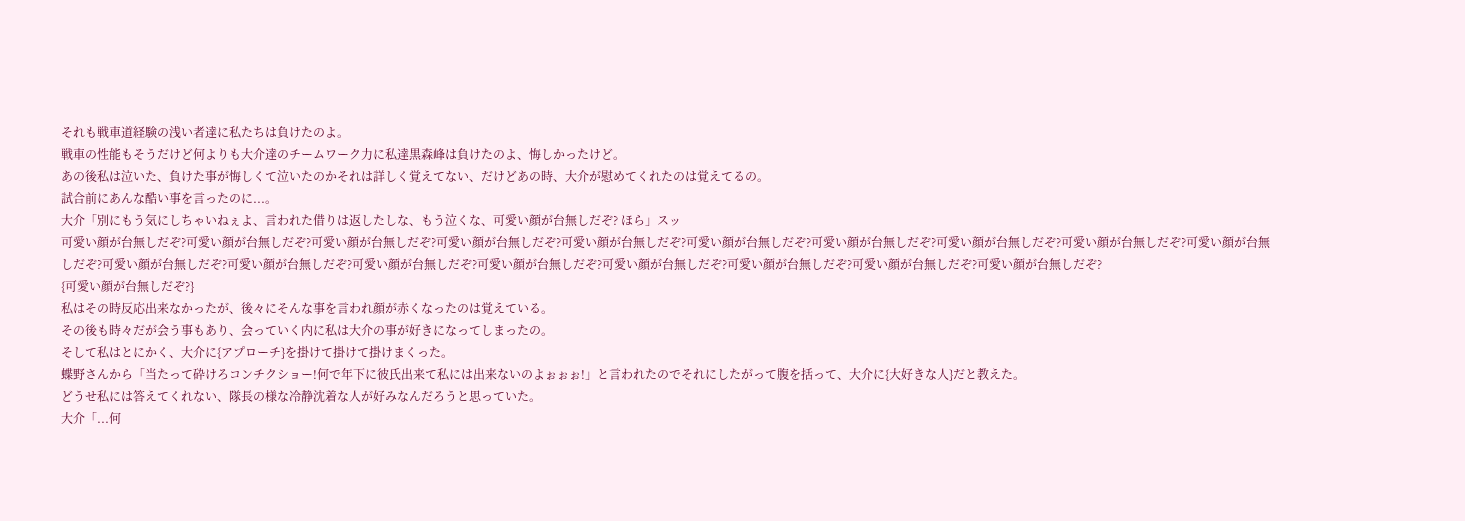それも戦車道経験の浅い者達に私たちは負けたのよ。
戦車の性能もそうだけど何よりも大介達のチームワーク力に私達黒森峰は負けたのよ、悔しかったけど。
あの後私は泣いた、負けた事が悔しくて泣いたのかそれは詳しく覚えてない、だけどあの時、大介が慰めてくれたのは覚えてるの。
試合前にあんな酷い事を言ったのに...。
大介「別にもう気にしちゃいねぇよ、言われた借りは返したしな、もう泣くな、可愛い顔が台無しだぞ? ほら」スッ
可愛い顔が台無しだぞ?可愛い顔が台無しだぞ?可愛い顔が台無しだぞ?可愛い顔が台無しだぞ?可愛い顔が台無しだぞ?可愛い顔が台無しだぞ?可愛い顔が台無しだぞ?可愛い顔が台無しだぞ?可愛い顔が台無しだぞ?可愛い顔が台無しだぞ?可愛い顔が台無しだぞ?可愛い顔が台無しだぞ?可愛い顔が台無しだぞ?可愛い顔が台無しだぞ?可愛い顔が台無しだぞ?可愛い顔が台無しだぞ?可愛い顔が台無しだぞ?可愛い顔が台無しだぞ?
{可愛い顔が台無しだぞ?}
私はその時反応出来なかったが、後々にそんな事を言われ顔が赤くなったのは覚えている。
その後も時々だが会う事もあり、会っていく内に私は大介の事が好きになってしまったの。
そして私はとにかく、大介に{アプローチ}を掛けて掛けて掛けまくった。
蝶野さんから「当たって砕けろコンチクショー!何で年下に彼氏出来て私には出来ないのよぉぉぉ!」と言われたのでそれにしたがって腹を括って、大介に{大好きな人}だと教えた。
どうせ私には答えてくれない、隊長の様な冷静沈着な人が好みなんだろうと思っていた。
大介「...何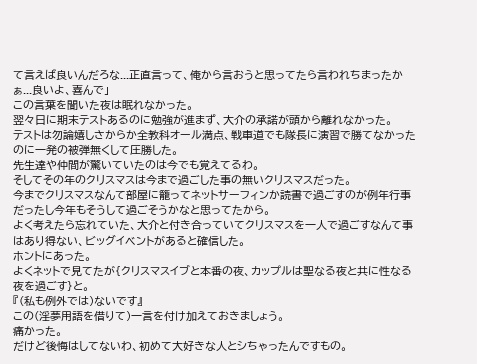て言えば良いんだろな...正直言って、俺から言おうと思ってたら言われちまったかぁ...良いよ、喜んで」
この言葉を聞いた夜は眠れなかった。
翌々日に期末テストあるのに勉強が進まず、大介の承諾が頭から離れなかった。
テストは勿論嬉しさからか全教科オール満点、戦車道でも隊長に演習で勝てなかったのに一発の被弾無くして圧勝した。
先生達や仲間が驚いていたのは今でも覚えてるわ。
そしてその年のクリスマスは今まで過ごした事の無いクリスマスだった。
今までクリスマスなんて部屋に籠ってネットサーフィンか読書で過ごすのが例年行事だったし今年もそうして過ごそうかなと思ってたから。
よく考えたら忘れていた、大介と付き合っていてクリスマスを一人で過ごすなんて事はあり得ない、ビッグイベントがあると確信した。
ホントにあった。
よくネットで見てたが{クリスマスイブと本番の夜、カップルは聖なる夜と共に性なる夜を過ごす}と。
『(私も例外では)ないです』
この(淫夢用語を借りて)一言を付け加えておきましょう。
痛かった。
だけど後悔はしてないわ、初めて大好きな人とシちゃったんですもの。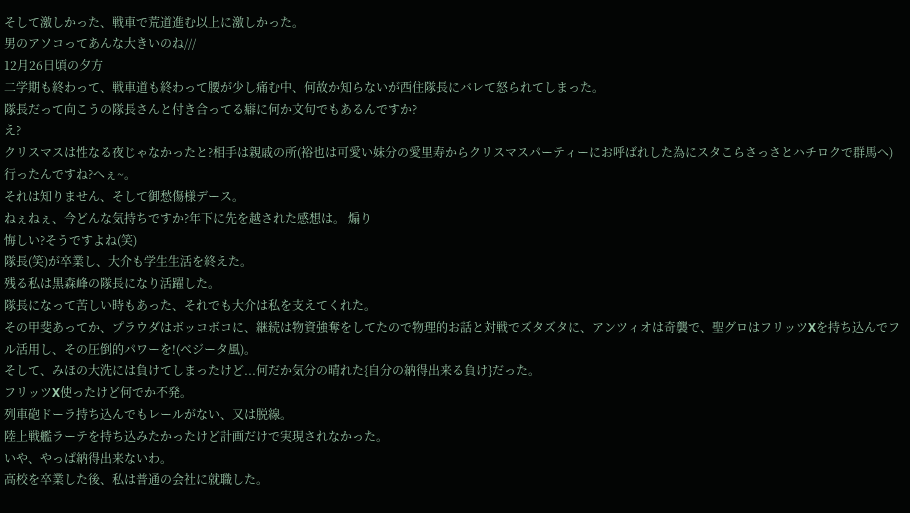そして激しかった、戦車で荒道進む以上に激しかった。
男のアソコってあんな大きいのね///
12月26日頃の夕方
二学期も終わって、戦車道も終わって腰が少し痛む中、何故か知らないが西住隊長にバレて怒られてしまった。
隊長だって向こうの隊長さんと付き合ってる癖に何か文句でもあるんですか?
え?
クリスマスは性なる夜じゃなかったと?相手は親戚の所(裕也は可愛い妹分の愛里寿からクリスマスパーティーにお呼ばれした為にスタこらさっさとハチロクで群馬へ)行ったんですね?へぇ~。
それは知りません、そして御愁傷様デース。
ねぇねぇ、今どんな気持ちですか?年下に先を越された感想は。 煽り
悔しい?そうですよね(笑)
隊長(笑)が卒業し、大介も学生生活を終えた。
残る私は黒森峰の隊長になり活躍した。
隊長になって苦しい時もあった、それでも大介は私を支えてくれた。
その甲斐あってか、プラウダはボッコボコに、継続は物資強奪をしてたので物理的お話と対戦でズタズタに、アンツィオは奇襲で、聖グロはフリッツXを持ち込んでフル活用し、その圧倒的パワーを!(ベジータ風)。
そして、みほの大洗には負けてしまったけど...何だか気分の晴れた{自分の納得出来る負け}だった。
フリッツX使ったけど何でか不発。
列車砲ドーラ持ち込んでもレールがない、又は脱線。
陸上戦艦ラーテを持ち込みたかったけど計画だけで実現されなかった。
いや、やっぱ納得出来ないわ。
高校を卒業した後、私は普通の会社に就職した。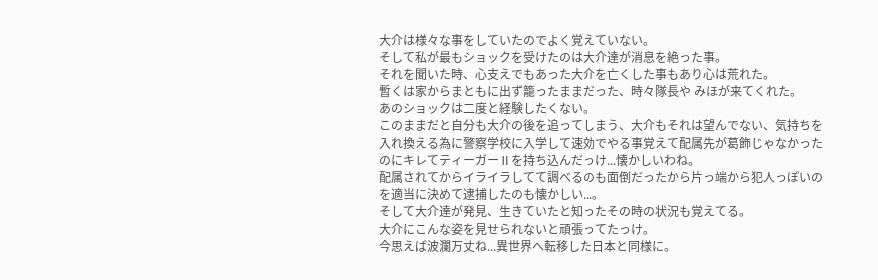大介は様々な事をしていたのでよく覚えていない。
そして私が最もショックを受けたのは大介達が消息を絶った事。
それを聞いた時、心支えでもあった大介を亡くした事もあり心は荒れた。
暫くは家からまともに出ず籠ったままだった、時々隊長や みほが来てくれた。
あのショックは二度と経験したくない。
このままだと自分も大介の後を追ってしまう、大介もそれは望んでない、気持ちを入れ換える為に警察学校に入学して速効でやる事覚えて配属先が葛飾じゃなかったのにキレてティーガーⅡを持ち込んだっけ...懐かしいわね。
配属されてからイライラしてて調べるのも面倒だったから片っ端から犯人っぽいのを適当に決めて逮捕したのも懐かしい...。
そして大介達が発見、生きていたと知ったその時の状況も覚えてる。
大介にこんな姿を見せられないと頑張ってたっけ。
今思えば波瀾万丈ね...異世界へ転移した日本と同様に。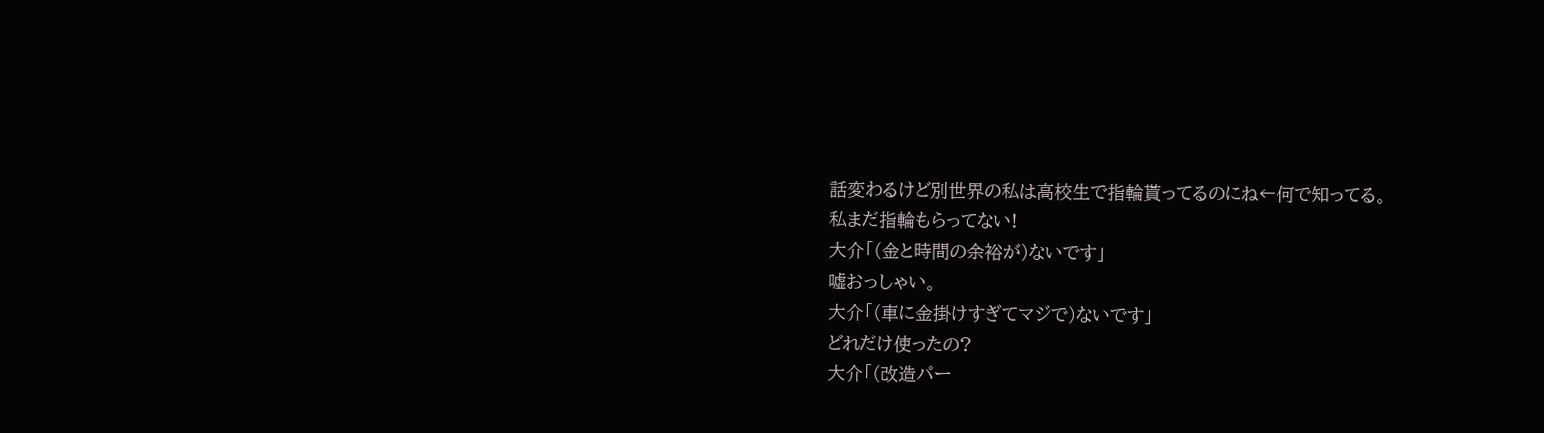話変わるけど別世界の私は高校生で指輪貰ってるのにね←何で知ってる。
私まだ指輪もらってない!
大介「(金と時間の余裕が)ないです」
嘘おっしゃい。
大介「(車に金掛けすぎてマジで)ないです」
どれだけ使ったの?
大介「(改造パー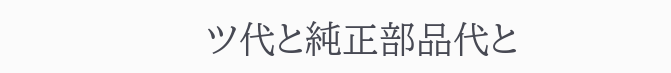ツ代と純正部品代と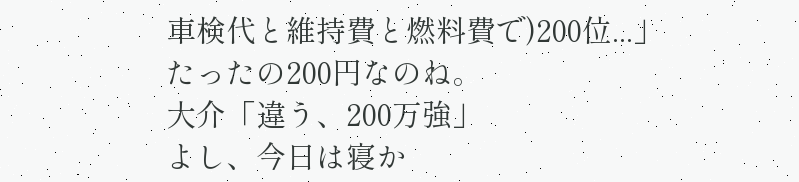車検代と維持費と燃料費で)200位...」
たったの200円なのね。
大介「違う、200万強」
よし、今日は寝か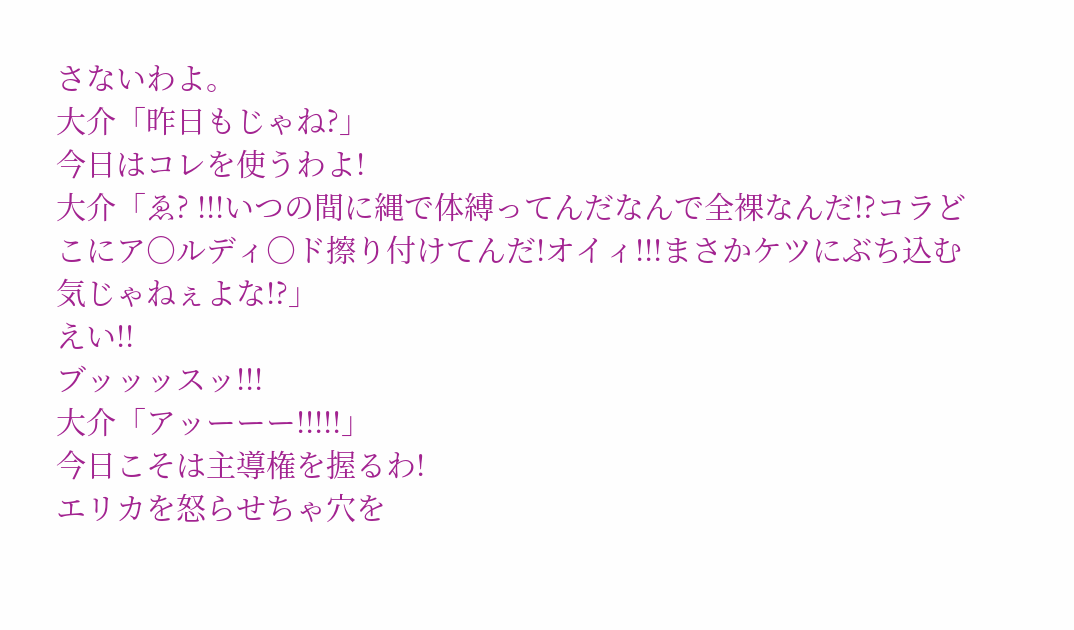さないわよ。
大介「昨日もじゃね?」
今日はコレを使うわよ!
大介「ゑ? !!!いつの間に縄で体縛ってんだなんで全裸なんだ!?コラどこにア○ルディ○ド擦り付けてんだ!オイィ!!!まさかケツにぶち込む気じゃねぇよな!?」
えい!!
ブッッッスッ!!!
大介「アッーーー!!!!!」
今日こそは主導権を握るわ!
エリカを怒らせちゃ穴を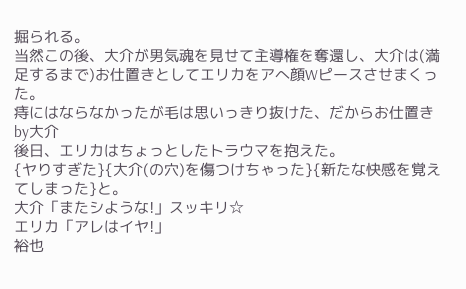掘られる。
当然この後、大介が男気魂を見せて主導権を奪還し、大介は(満足するまで)お仕置きとしてエリカをアへ顔Wピースさせまくった。
痔にはならなかったが毛は思いっきり抜けた、だからお仕置きby大介
後日、エリカはちょっとしたトラウマを抱えた。
{ヤりすぎた}{大介(の穴)を傷つけちゃった}{新たな快感を覚えてしまった}と。
大介「またシような!」スッキリ☆
エリカ「アレはイヤ!」
裕也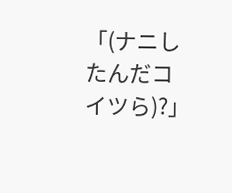「(ナニしたんだコイツら)?」